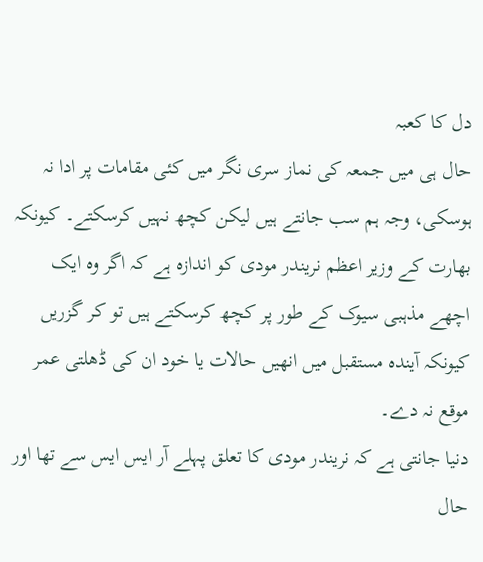دل کا کعبہ
حال ہی میں جمعہ کی نماز سری نگر میں کئی مقامات پر ادا نہ ہوسکی، وجہ ہم سب جانتے ہیں لیکن کچھ نہیں کرسکتے۔ کیونکہ بھارت کے وزیر اعظم نریندر مودی کو اندازہ ہے کہ اگر وہ ایک اچھے مذہبی سیوک کے طور پر کچھ کرسکتے ہیں تو کر گزریں کیونکہ آیندہ مستقبل میں انھیں حالات یا خود ان کی ڈھلتی عمر موقع نہ دے۔
دنیا جانتی ہے کہ نریندر مودی کا تعلق پہلے آر ایس ایس سے تھا اور حال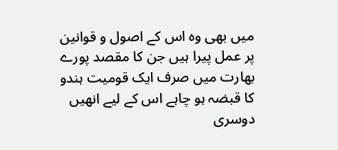میں بھی وہ اس کے اصول و قوانین پر عمل پیرا ہیں جن کا مقصد پورے بھارت میں صرف ایک قومیت ہندو کا قبضہ ہو چاہے اس کے لیے انھیں دوسری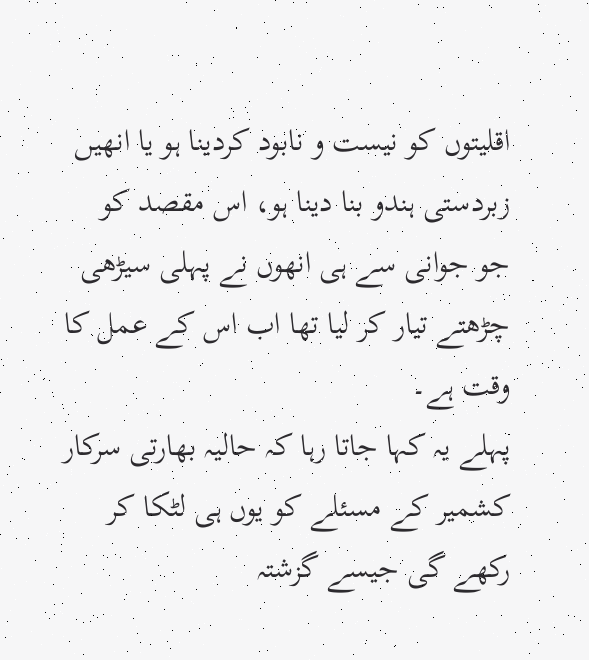اقلیتوں کو نیست و نابود کردینا ہو یا انھیں زبردستی ہندو بنا دینا ہو، اس مقصد کو جو جوانی سے ہی انھوں نے پہلی سیڑھی چڑھتے تیار کر لیا تھا اب اس کے عمل کا وقت ہے۔
پہلے یہ کہا جاتا رہا کہ حالیہ بھارتی سرکار کشمیر کے مسئلے کو یوں ہی لٹکا کر رکھے گی جیسے گزشتہ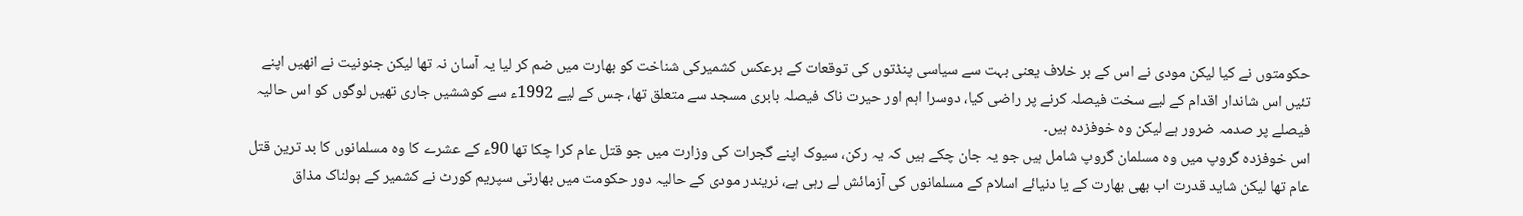حکومتوں نے کیا لیکن مودی نے اس کے بر خلاف یعنی بہت سے سیاسی پنڈتوں کی توقعات کے برعکس کشمیرکی شناخت کو بھارت میں ضم کر لیا یہ آسان نہ تھا لیکن جنونیت نے انھیں اپنے تئیں اس شاندار اقدام کے لیے سخت فیصلہ کرنے پر راضی کیا، دوسرا اہم اور حیرت ناک فیصلہ بابری مسجد سے متعلق تھا، جس کے لیے 1992ء سے کوششیں جاری تھیں لوگوں کو اس حالیہ فیصلے پر صدمہ ضرور ہے لیکن وہ خوفزدہ ہیں۔
اس خوفزدہ گروپ میں وہ مسلمان گروپ شامل ہیں جو یہ جان چکے ہیں کہ یہ رکن، سیوک اپنے گجرات کی وزارت میں جو قتل عام کرا چکا تھا 90ء کے عشرے کا وہ مسلمانوں کا بد ترین قتل عام تھا لیکن شاید قدرت اب بھی بھارت کے یا دنیائے اسلام کے مسلمانوں کی آزمائش لے رہی ہے، نریندر مودی کے حالیہ دور حکومت میں بھارتی سپریم کورٹ نے کشمیر کے ہولناک مذاق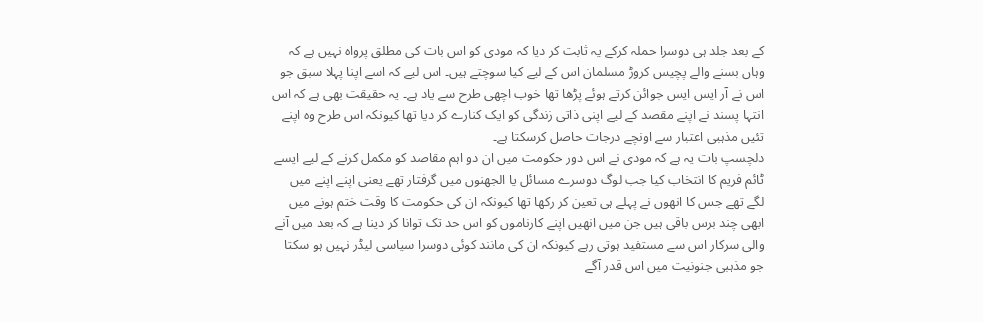کے بعد جلد ہی دوسرا حملہ کرکے یہ ثابت کر دیا کہ مودی کو اس بات کی مطلق پرواہ نہیں ہے کہ وہاں بسنے والے پچیس کروڑ مسلمان اس کے لیے کیا سوچتے ہیں۔ اس لیے کہ اسے اپنا پہلا سبق جو اس نے آر ایس ایس جوائن کرتے ہوئے پڑھا تھا خوب اچھی طرح سے یاد ہے۔ یہ حقیقت بھی ہے کہ اس انتہا پسند نے اپنے مقصد کے لیے اپنی ذاتی زندگی کو ایک کنارے کر دیا تھا کیونکہ اس طرح وہ اپنے تئیں مذہبی اعتبار سے اونچے درجات حاصل کرسکتا ہے۔
دلچسپ بات یہ ہے کہ مودی نے اس دور حکومت میں ان دو اہم مقاصد کو مکمل کرنے کے لیے ایسے ٹائم فریم کا انتخاب کیا جب لوگ دوسرے مسائل یا الجھنوں میں گرفتار تھے یعنی اپنے اپنے میں لگے تھے جس کا انھوں نے پہلے ہی تعین کر رکھا تھا کیونکہ ان کی حکومت کا وقت ختم ہونے میں ابھی چند برس باقی ہیں جن میں انھیں اپنے کارناموں کو اس حد تک توانا کر دینا ہے کہ بعد میں آنے والی سرکار اس سے مستفید ہوتی رہے کیونکہ ان کی مانند کوئی دوسرا سیاسی لیڈر نہیں ہو سکتا جو مذہبی جنونیت میں اس قدر آگے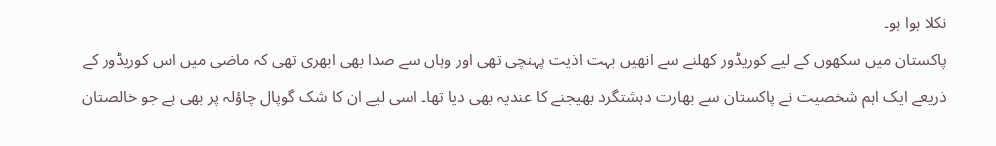نکلا ہوا ہو۔
پاکستان میں سکھوں کے لیے کوریڈور کھلنے سے انھیں بہت اذیت پہنچی تھی اور وہاں سے صدا بھی ابھری تھی کہ ماضی میں اس کوریڈور کے ذریعے ایک اہم شخصیت نے پاکستان سے بھارت دہشتگرد بھیجنے کا عندیہ بھی دیا تھا۔ اسی لیے ان کا شک گوپال چاؤلہ پر بھی ہے جو خالصتان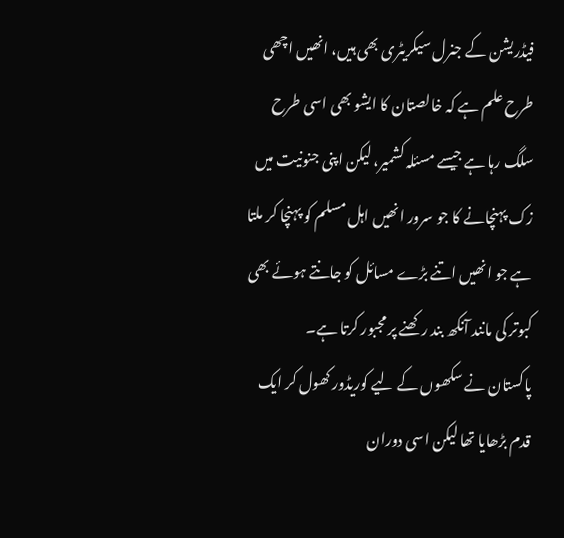فیڈریشن کے جنرل سیکریٹری بھی ہیں، انھیں اچھی طرح علم ہے کہ خالصتان کا ایشو بھی اسی طرح سلگ رہا ہے جیسے مسئلہ کشمیر، لیکن اپنی جنونیت میں زک پہنچانے کا جو سرور انھیں اہل مسلم کو پہنچا کر ملتا ہے جو انھیں اتنے بڑے مسائل کو جانتے ہوئے بھی کبوتر کی مانند آنکھ بند رکھنے پر مجبور کرتا ہے۔
پاکستان نے سکھوں کے لیے کوریڈور کھول کر ایک قدم بڑھایا تھا لیکن اسی دوران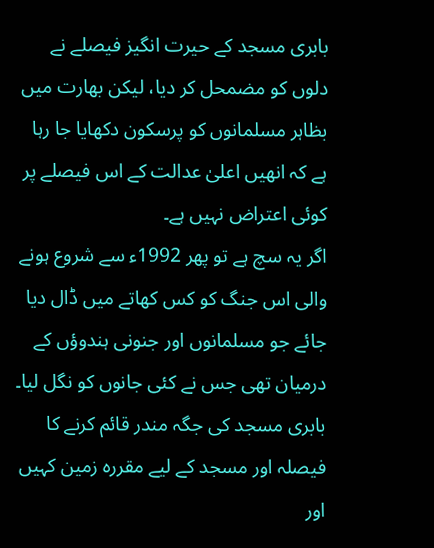بابری مسجد کے حیرت انگیز فیصلے نے دلوں کو مضمحل کر دیا، لیکن بھارت میں بظاہر مسلمانوں کو پرسکون دکھایا جا رہا ہے کہ انھیں اعلیٰ عدالت کے اس فیصلے پر کوئی اعتراض نہیں ہے۔
اگر یہ سچ ہے تو پھر 1992ء سے شروع ہونے والی اس جنگ کو کس کھاتے میں ڈال دیا جائے جو مسلمانوں اور جنونی ہندوؤں کے درمیان تھی جس نے کئی جانوں کو نگل لیا۔ بابری مسجد کی جگہ مندر قائم کرنے کا فیصلہ اور مسجد کے لیے مقررہ زمین کہیں اور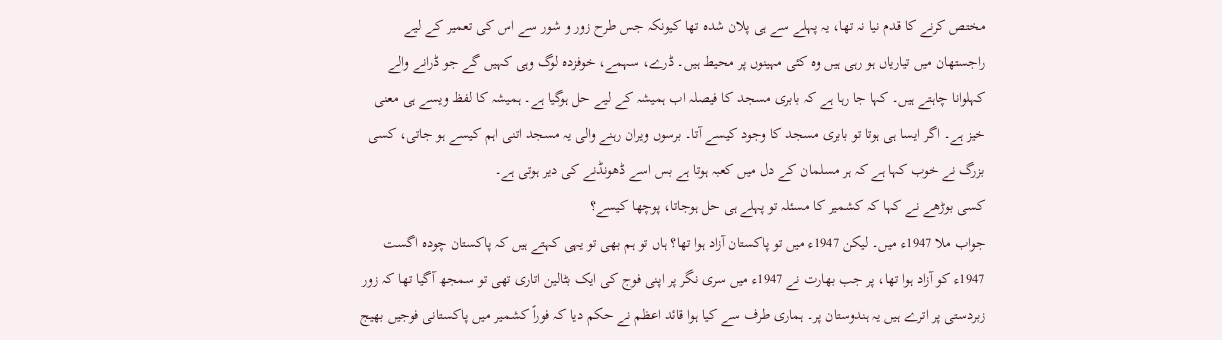مختص کرنے کا قدم نیا نہ تھا، یہ پہلے سے ہی پلان شدہ تھا کیونکہ جس طرح زور و شور سے اس کی تعمیر کے لیے راجستھان میں تیاریاں ہو رہی ہیں وہ کئی مہینوں پر محیط ہیں۔ ڈرے، سہمے، خوفزدہ لوگ وہی کہیں گے جو ڈرانے والے کہلوانا چاہتے ہیں۔ کہا جا رہا ہے کہ بابری مسجد کا فیصلہ اب ہمیشہ کے لیے حل ہوگیا ہے۔ ہمیشہ کا لفظ ویسے ہی معنی خیز ہے۔ اگر ایسا ہی ہوتا تو بابری مسجد کا وجود کیسے آتا۔ برسوں ویران رہنے والی یہ مسجد اتنی اہم کیسے ہو جاتی، کسی بزرگ نے خوب کہا ہے کہ ہر مسلمان کے دل میں کعبہ ہوتا ہے بس اسے ڈھونڈنے کی دیر ہوتی ہے۔
کسی بوڑھے نے کہا کہ کشمیر کا مسئلہ تو پہلے ہی حل ہوجاتا، پوچھا کیسے؟
جواب ملا 1947ء میں۔ لیکن 1947ء میں تو پاکستان آزاد ہوا تھا؟ ہاں تو ہم بھی تو یہی کہتے ہیں کہ پاکستان چودہ اگست 1947ء کو آزاد ہوا تھا، پر جب بھارت نے 1947ء میں سری نگر پر اپنی فوج کی ایک بٹالین اتاری تھی تو سمجھ آگیا تھا کہ زور زبردستی پر اترے ہیں یہ ہندوستان پر۔ ہماری طرف سے کیا ہوا قائد اعظم نے حکم دیا کہ فوراً کشمیر میں پاکستانی فوجیں بھیج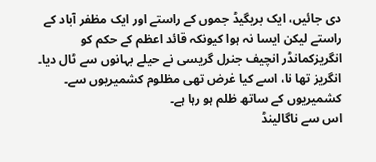دی جائیں، ایک بریگیڈ جموں کے راستے اور ایک مظفر آباد کے راستے لیکن ایسا نہ ہوا کیونکہ قائد اعظم کے حکم کو انگریزکمانڈر انچیف جنرل گریسی نے حیلے بہانوں سے ٹال دیا۔ انگریز تھا نا، اسے کیا غرض تھی مظلوم کشمیریوں سے۔ کشمیریوں کے ساتھ ظلم ہو رہا ہے۔
اس سے ناگالینڈ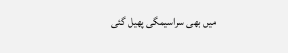میں بھی سراسیمگی پھیل گئی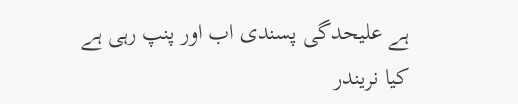ہے علیحدگی پسندی اب اور پنپ رہی ہے کیا نریندر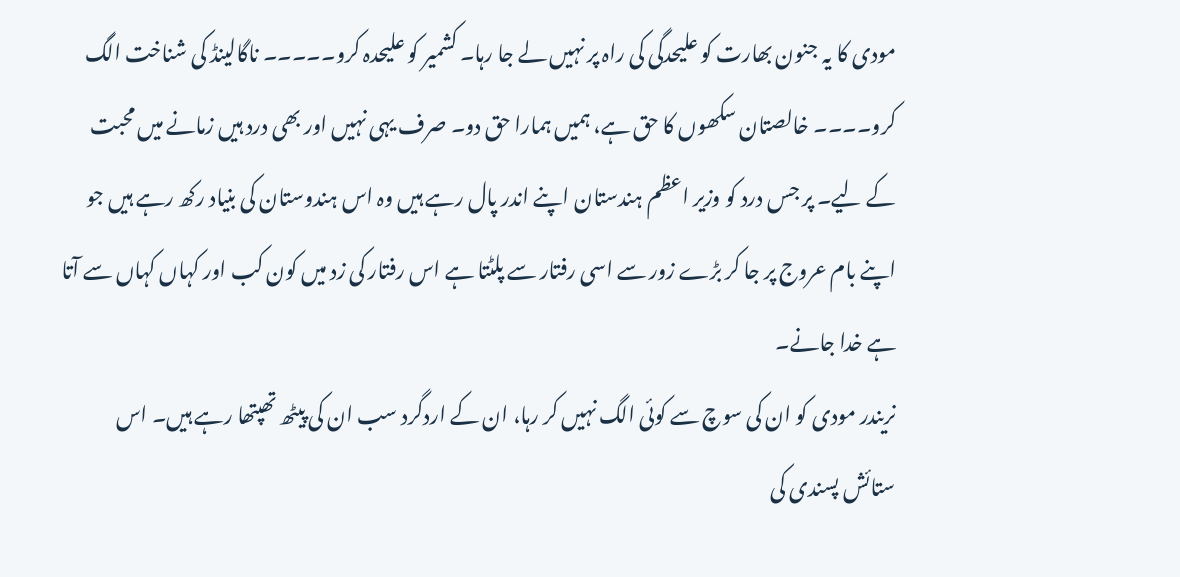مودی کا یہ جنون بھارت کو علیحدگی کی راہ پر نہیں لے جا رہا۔ کشمیر کو علیحدہ کرو۔۔۔۔۔ ناگالینڈ کی شناخت الگ کرو۔۔۔۔ خالصتان سکھوں کا حق ہے، ہمیں ہمارا حق دو۔ صرف یہی نہیں اور بھی درد ہیں زمانے میں محبت کے لیے۔ پر جس درد کو وزیر اعظم ہندستان اپنے اندر پال رہے ہیں وہ اس ہندوستان کی بنیاد رکھ رہے ہیں جو اپنے بام عروج پر جا کر بڑے زور سے اسی رفتار سے پلٹتا ہے اس رفتار کی زد میں کون کب اور کہاں کہاں سے آتا ہے خدا جانے۔
نریندر مودی کو ان کی سوچ سے کوئی الگ نہیں کر رہا، ان کے اردگرد سب ان کی پیٹھ تھپتھا رہے ہیں۔ اس ستائش پسندی کی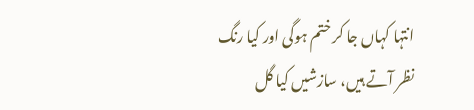انتہا کہاں جا کر ختم ہوگی اور کیا رنگ نظر آتے ہیں، سازشیں کیا گل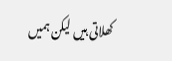کھلاتی ہیں لیکن ہمیں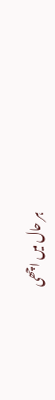ہر حال میں اچھی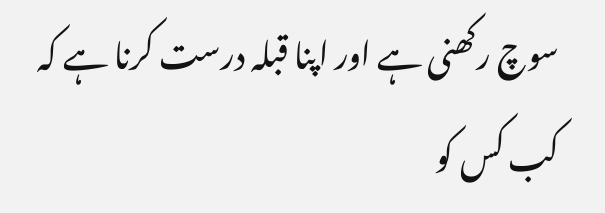سوچ رکھنی ہے اور اپنا قبلہ درست کرنا ہے کہ کب کس کو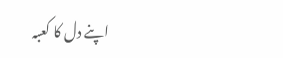اپنے دل کا کعبہ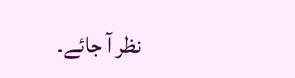نظر آ جائے۔